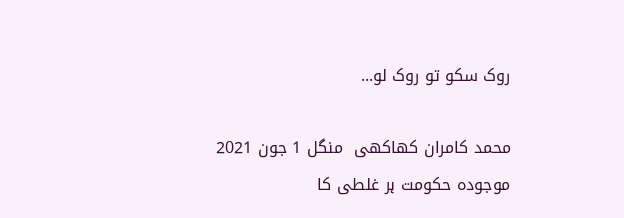روک سکو تو روک لو...

محمد کامران کھاکھی  منگل 1 جون 2021
موجودہ حکومت ہر غلطی کا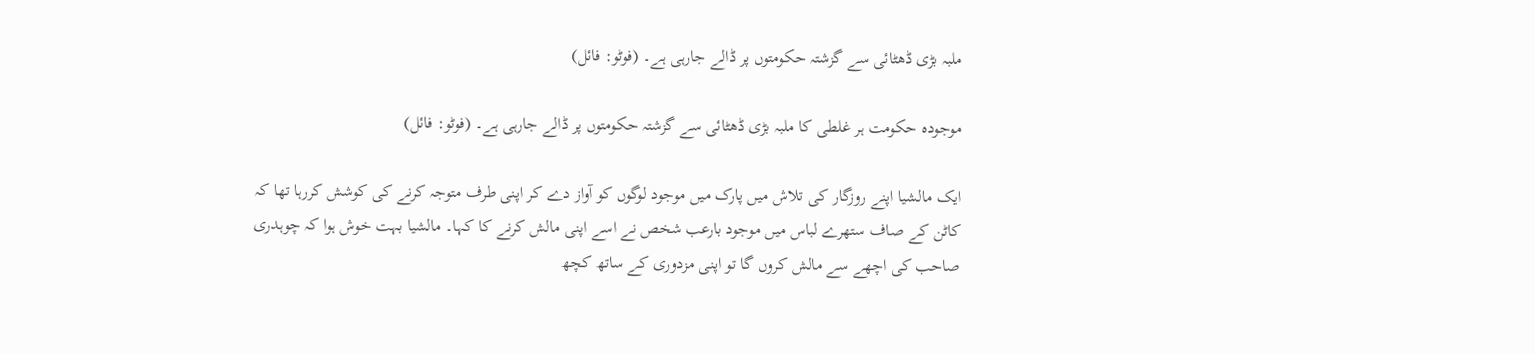ملبہ بڑی ڈھٹائی سے گزشتہ حکومتوں پر ڈالے جارہی ہے۔ (فوٹو: فائل)

موجودہ حکومت ہر غلطی کا ملبہ بڑی ڈھٹائی سے گزشتہ حکومتوں پر ڈالے جارہی ہے۔ (فوٹو: فائل)

ایک مالشیا اپنے روزگار کی تلاش میں پارک میں موجود لوگوں کو آواز دے کر اپنی طرف متوجہ کرنے کی کوشش کررہا تھا کہ کاٹن کے صاف ستھرے لباس میں موجود بارعب شخص نے اسے اپنی مالش کرنے کا کہا۔ مالشیا بہت خوش ہوا کہ چوہدری صاحب کی اچھے سے مالش کروں گا تو اپنی مزدوری کے ساتھ کچھ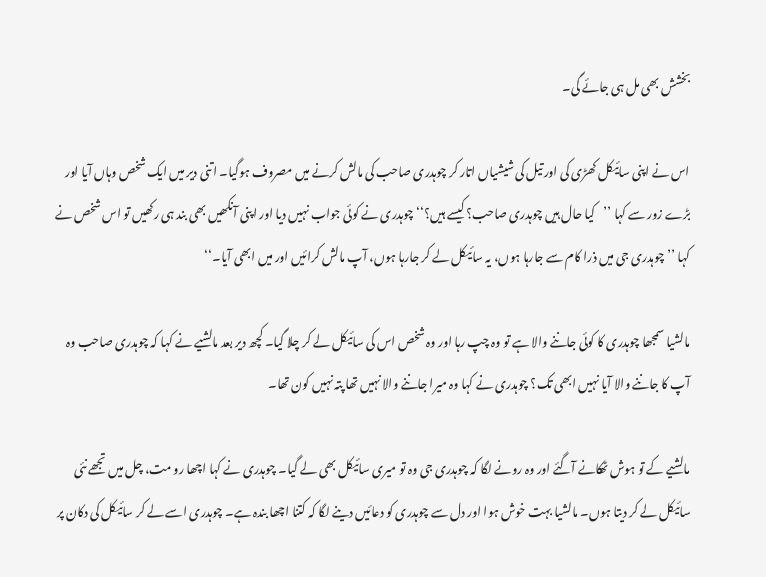بخشش بھی مل ہی جائے گی۔

اس نے اپنی سائیکل کھڑی کی اور تیل کی شیشیاں اتار کر چوہدری صاحب کی مالش کرنے میں مصروف ہوگیا۔ اتنی دیر میں ایک شخص وہاں آیا اور بڑے زور سے کہا ’’کیا حال ہیں چوہدری صاحب؟ کیسے ہیں؟‘‘ چوہدری نے کوئی جواب نہیں دیا اور اپنی آنکھیں بھی بند ہی رکھیں تو اس شخص نے کہا ’’چوہدری جی میں ذرا کام سے جارہا ہوں، یہ سائیکل لے کر جارہا ہوں، آپ مالش کرائیں اور میں ابھی آیا۔‘‘

مالشیا سمجھا چوہدری کا کوئی جاننے والا ہے تو وہ چپ رہا اور وہ شخص اس کی سائیکل لے کر چلا گیا۔ کچھ دیر بعد مالشیے نے کہا کہ چوہدری صاحب وہ آپ کا جاننے والا آیا نہیں ابھی تک؟ چوہدری نے کہا وہ میرا جاننے والا نہیں تھا پتہ نہیں کون تھا۔

مالشیے کے تو ہوش ٹھکانے آگئے اور وہ رونے لگا کہ چوہدری جی وہ تو میری سائیکل بھی لے گیا۔ چوہدری نے کہا اچھا رو مت، چل میں تجھے نئی سائیکل لے کر دیتا ہوں۔ مالشیا بہت خوش ہوا اور دل سے چوہدری کو دعائیں دینے لگا کہ کتنا اچھا بندہ ہے۔ چوہدری اسے لے کر سائیکل کی دکان پر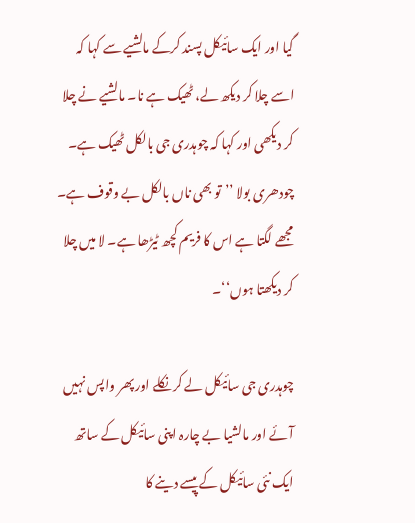گیا اور ایک سائیکل پسند کرکے مالشیے سے کہا کہ اسے چلا کر دیکھ لے، ٹھیک ہے نا۔ مالشیے نے چلا کر دیکھی اور کہا کہ چوہدری جی بالکل ٹھیک ہے۔
چودھری بولا ’’تو بھی ناں بالکل بے وقوف ہے۔ مجھے لگتا ہے اس کا فریم کچھ ٹیڑھا ہے۔ لا میں چلا کر دیکھتا ہوں‘‘۔

چوہدری جی سائیکل لے کر نکلے اور پھر واپس نہیں آئے اور مالشیا بے چارہ اپنی سائیکل کے ساتھ ایک نئی سائیکل کے پیسے دینے کا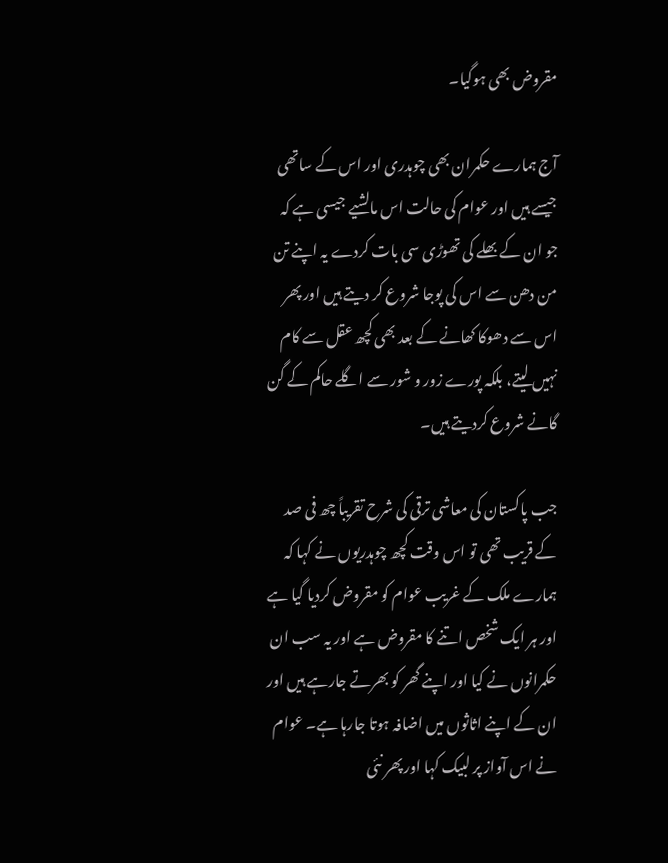مقروض بھی ہوگیا۔

آج ہمارے حکمران بھی چوہدری اور اس کے ساتھی جیسے ہیں اور عوام کی حالت اس مالشیے جیسی ہے کہ جو ان کے بھلے کی تھوڑی سی بات کردے یہ اپنے تن من دھن سے اس کی پوجا شروع کر دیتے ہیں اور پھر اس سے دھوکا کھانے کے بعد بھی کچھ عقل سے کام نہیں لیتے، بلکہ پورے زور و شور سے اگلے حاکم کے گن گانے شروع کردیتے ہیں۔

جب پاکستان کی معاشی ترقی کی شرح تقریباً چھ فی صد کے قریب تھی تو اس وقت کچھ چوہدریوں نے کہا کہ ہمارے ملک کے غریب عوام کو مقروض کردیا گیا ہے اور ہر ایک شخص اتنے کا مقروض ہے اور یہ سب ان حکمرانوں نے کیا اور اپنے گھر کو بھرتے جارہے ہیں اور ان کے اپنے اثاثوں میں اضافہ ہوتا جارہا ہے۔ عوام نے اس آواز پر لبیک کہا اور پھر نئی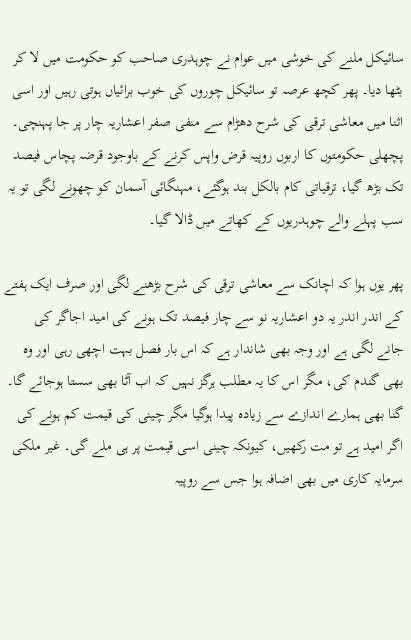سائیکل ملنے کی خوشی میں عوام نے چوہدری صاحب کو حکومت میں لا کر بٹھا دیا۔ پھر کچھ عرصہ تو سائیکل چوروں کی خوب برائیاں ہوتی رہیں اور اسی اثنا میں معاشی ترقی کی شرح دھڑام سے منفی صفر اعشاریہ چار پر جا پہنچی۔ پچھلی حکومتوں کا اربوں روپیہ قرض واپس کرنے کے باوجود قرضہ پچاس فیصد تک بڑھ گیا، ترقیاتی کام بالکل بند ہوگئے، مہنگائی آسمان کو چھونے لگی تو یہ سب پہلے والے چوہدریوں کے کھاتے میں ڈالا گیا۔

پھر یوں ہوا کہ اچانک سے معاشی ترقی کی شرح بڑھنے لگی اور صرف ایک ہفتے کے اندر اندر یہ دو اعشاریہ نو سے چار فیصد تک ہونے کی امید اجاگر کی جانے لگی ہے اور وجہ بھی شاندار ہے کہ اس بار فصل بہت اچھی رہی اور وہ بھی گندم کی، مگر اس کا یہ مطلب ہرگز نہیں کہ اب آٹا بھی سستا ہوجائے گا۔ گنا بھی ہمارے اندازے سے زیادہ پیدا ہوگیا مگر چینی کی قیمت کم ہونے کی اگر امید ہے تو مت رکھیں، کیونکہ چینی اسی قیمت پر ہی ملے گی۔ غیر ملکی سرمایہ کاری میں بھی اضافہ ہوا جس سے روپیہ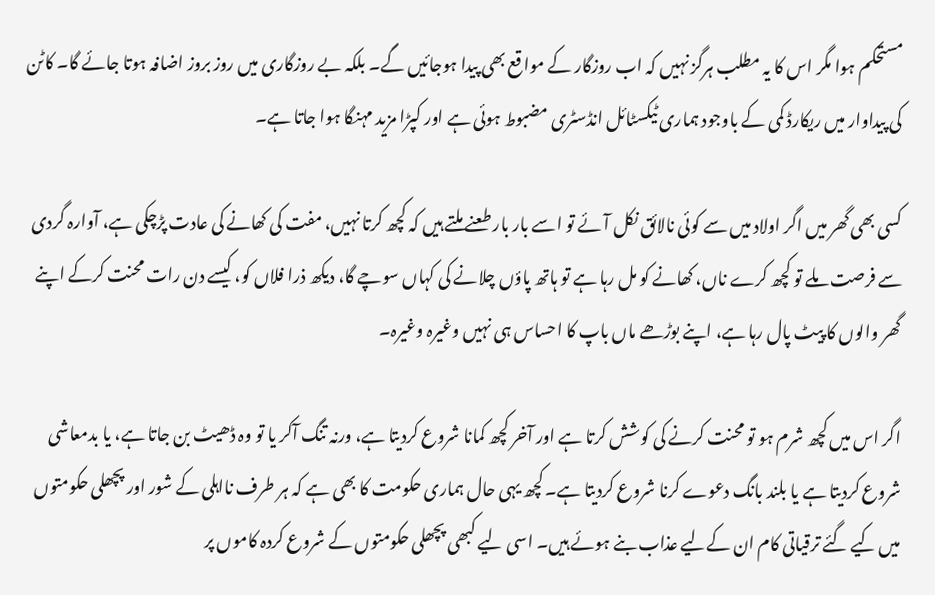مستحکم ہوا مگر اس کا یہ مطلب ہرگز نہیں کہ اب روزگار کے مواقع بھی پیدا ہوجائیں گے۔ بلکہ بے روزگاری میں روز بروز اضافہ ہوتا جائے گا۔ کاٹن کی پیداوار میں ریکارڈ کمی کے باوجود ہماری ٹیکسٹائل انڈسٹری مضبوط ہوئی ہے اور کپڑا مزید مہنگا ہوا جاتا ہے۔

کسی بھی گھر میں اگر اولاد میں سے کوئی نالائق نکل آئے تو اسے بار بار طعنے ملتے ہیں کہ کچھ کرتا نہیں، مفت کی کھانے کی عادت پڑچکی ہے، آوارہ گردی سے فرصت ملے تو کچھ کرے ناں، کھانے کو مل رہا ہے تو ہاتھ پاؤں چلانے کی کہاں سوچے گا، دیکھ ذرا فلاں کو، کیسے دن رات محنت کرکے اپنے گھر والوں کا پیٹ پال رہا ہے، اپنے بوڑھے ماں باپ کا احساس ہی نہیں وغیرہ وغیرہ۔

اگر اس میں کچھ شرم ہو تو محنت کرنے کی کوشش کرتا ہے اور آخر کچھ کمانا شروع کردیتا ہے، ورنہ تنگ آکر یا تو وہ ڈھیٹ بن جاتا ہے، یا بدمعاشی شروع کردیتا ہے یا بلند بانگ دعوے کرنا شروع کردیتا ہے۔ کچھ یہی حال ہماری حکومت کا بھی ہے کہ ہر طرف نااہلی کے شور اور پچھلی حکومتوں میں کیے گئے ترقیاتی کام ان کےلیے عذاب بنے ہوئے ہیں۔ اسی لیے کبھی پچھلی حکومتوں کے شروع کردہ کاموں پر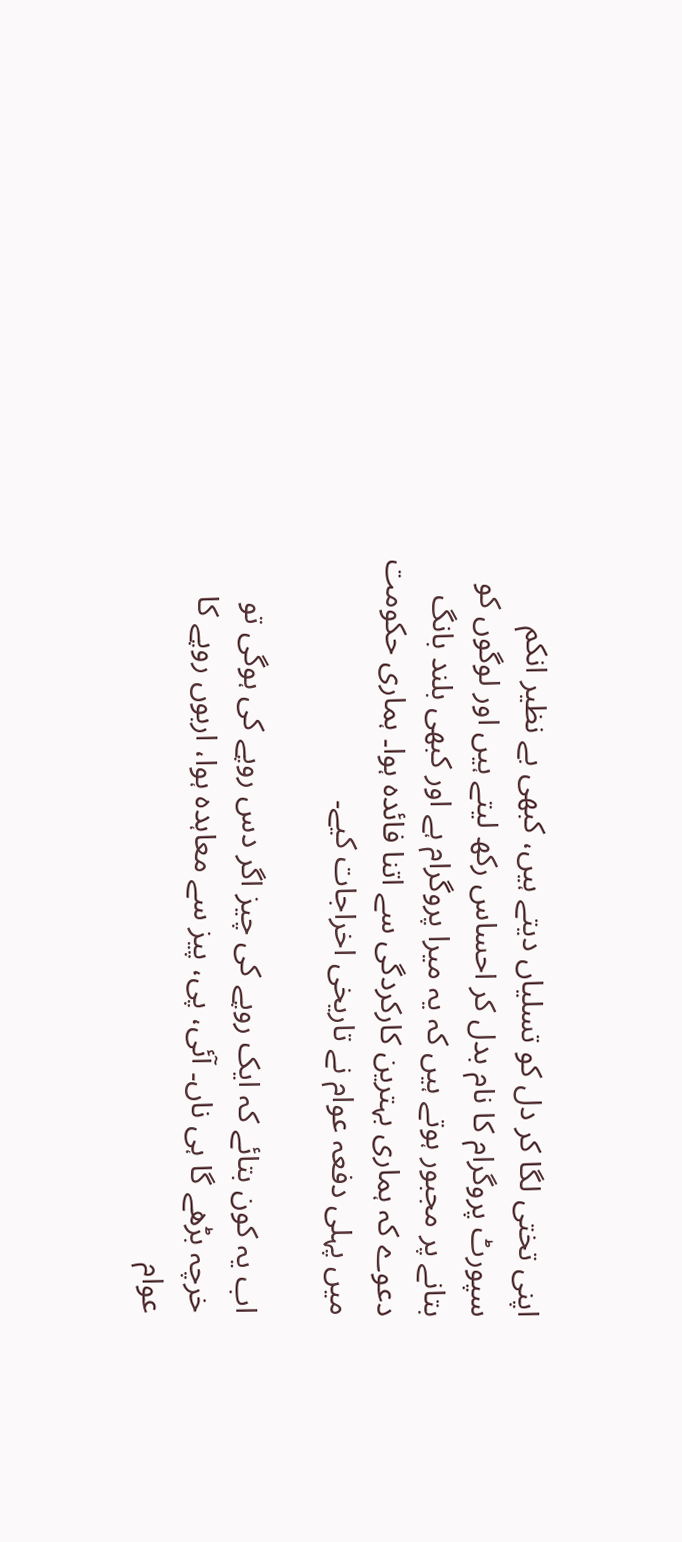اپنی تختی لگا کر دل کو تسلیاں دیتے ہیں، کبھی بے نظیر انکم سپورٹ پروگرام کا نام بدل کر احساس رکھ لیتے ہیں اور لوگوں کو بتانے پر مجبور ہوتے ہیں کہ یہ میرا پروگرام ہے اور کبھی بلند بانگ دعوے کہ ہماری بہترین کارکردگی سے اتنا فائدہ ہوا۔ ہماری حکومت میں پہلی دفعہ عوام نے تاریخی اخراجات کیے۔

اب یہ کون بتائے کہ ایک روپے کی چیز اگر دس روپے کی ہوگی تو خرچہ بڑھے گا ہی ناں۔ آئی، پی، پیز سے معاہدہ ہوا، اربوں روپے کا عوام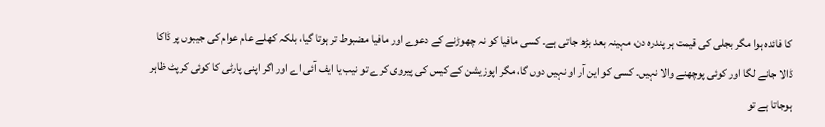کا فائدہ ہوا مگر بجلی کی قیمت ہر پندرہ دن، مہینہ بعد بڑھ جاتی ہے۔ کسی مافیا کو نہ چھوڑنے کے دعوے اور مافیا مضبوط تر ہوتا گیا، بلکہ کھلے عام عوام کی جیبوں پر ڈاکا ڈالا جانے لگا اور کوئی پوچھنے والا نہیں۔ کسی کو این آر او نہیں دوں گا، مگر اپوزیشن کے کیس کی پیروی کرے تو نیب یا ایف آئی اے اور اگر اپنی پارٹی کا کوئی کرپٹ ظاہر ہوجاتا ہے تو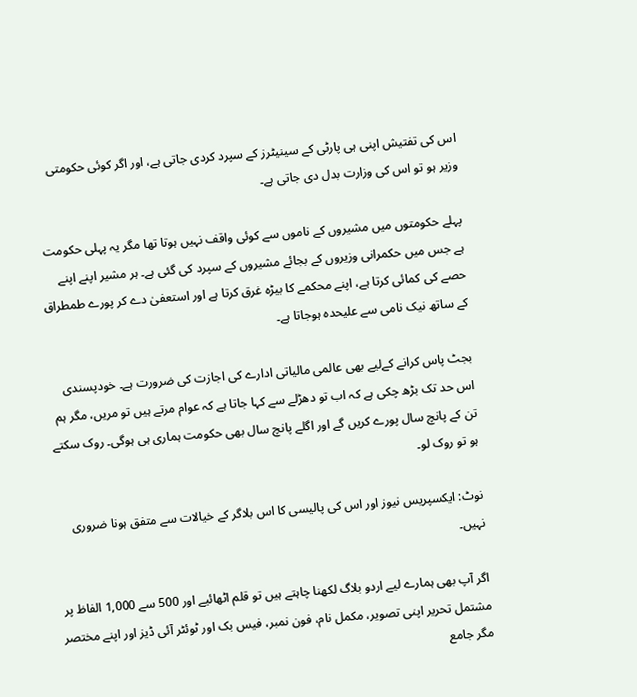اس کی تفتیش اپنی ہی پارٹی کے سینیٹرز کے سپرد کردی جاتی ہے، اور اگر کوئی حکومتی وزیر ہو تو اس کی وزارت بدل دی جاتی ہے۔

پہلے حکومتوں میں مشیروں کے ناموں سے کوئی واقف نہیں ہوتا تھا مگر یہ پہلی حکومت ہے جس میں حکمرانی وزیروں کے بجائے مشیروں کے سپرد کی گئی ہے۔ ہر مشیر اپنے اپنے حصے کی کمائی کرتا ہے، اپنے محکمے کا بیڑہ غرق کرتا ہے اور استعفیٰ دے کر پورے طمطراق کے ساتھ نیک نامی سے علیحدہ ہوجاتا ہے۔

بجٹ پاس کرانے کےلیے بھی عالمی مالیاتی ادارے کی اجازت کی ضرورت ہے۔ خودپسندی اس حد تک بڑھ چکی ہے کہ اب تو دھڑلے سے کہا جاتا ہے کہ عوام مرتے ہیں تو مریں، مگر ہم تن کے پانچ سال پورے کریں گے اور اگلے پانچ سال بھی حکومت ہماری ہی ہوگی۔ روک سکتے ہو تو روک لو۔

نوٹ: ایکسپریس نیوز اور اس کی پالیسی کا اس بلاگر کے خیالات سے متفق ہونا ضروری نہیں۔

اگر آپ بھی ہمارے لیے اردو بلاگ لکھنا چاہتے ہیں تو قلم اٹھائیے اور 500 سے 1,000 الفاظ پر مشتمل تحریر اپنی تصویر، مکمل نام، فون نمبر، فیس بک اور ٹوئٹر آئی ڈیز اور اپنے مختصر مگر جامع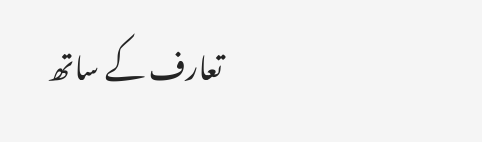تعارف کے ساتھ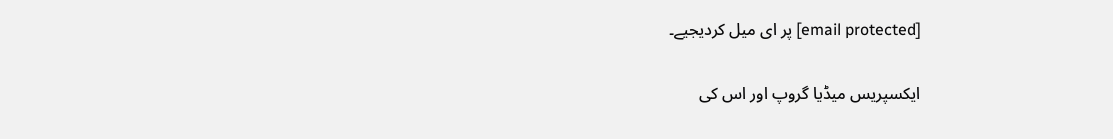[email protected] پر ای میل کردیجیے۔

ایکسپریس میڈیا گروپ اور اس کی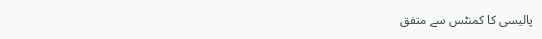پالیسی کا کمنٹس سے متفق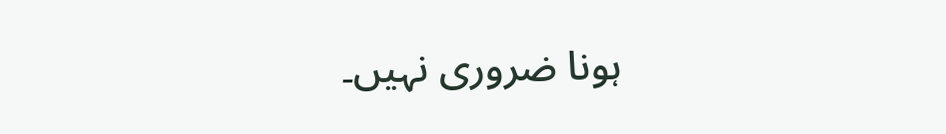ہونا ضروری نہیں۔